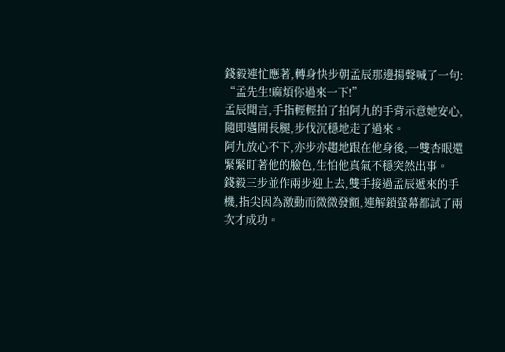錢毅連忙應著,轉身快步朝孟辰那邊揚聲喊了一句:
“孟先生!麻煩你過來一下!”
孟辰聞言,手指輕輕拍了拍阿九的手背示意她安心,隨即邁開長腿,步伐沉穩地走了過來。
阿九放心不下,亦步亦趨地跟在他身後,一雙杏眼還緊緊盯著他的臉色,生怕他真氣不穩突然出事。
錢毅三步並作兩步迎上去,雙手接過孟辰遞來的手機,指尖因為激動而微微發顫,連解鎖螢幕都試了兩次才成功。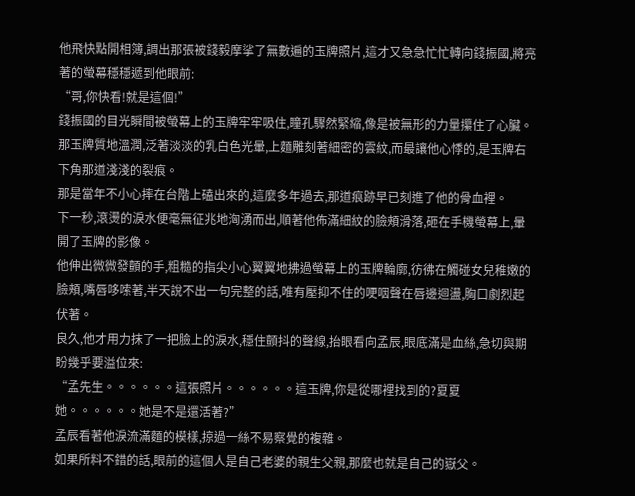他飛快點開相簿,調出那張被錢毅摩挲了無數遍的玉牌照片,這才又急急忙忙轉向錢振國,將亮著的螢幕穩穩遞到他眼前:
“哥,你快看!就是這個!”
錢振國的目光瞬間被螢幕上的玉牌牢牢吸住,瞳孔驟然緊縮,像是被無形的力量攥住了心臟。
那玉牌質地溫潤,泛著淡淡的乳白色光暈,上麵雕刻著細密的雲紋,而最讓他心悸的,是玉牌右下角那道淺淺的裂痕。
那是當年不小心摔在台階上磕出來的,這麼多年過去,那道痕跡早已刻進了他的骨血裡。
下一秒,滾燙的淚水便毫無征兆地洶湧而出,順著他佈滿細紋的臉頰滑落,砸在手機螢幕上,暈開了玉牌的影像。
他伸出微微發顫的手,粗糙的指尖小心翼翼地拂過螢幕上的玉牌輪廓,彷彿在觸碰女兒稚嫩的臉頰,嘴唇哆嗦著,半天說不出一句完整的話,唯有壓抑不住的哽咽聲在唇邊迴盪,胸口劇烈起伏著。
良久,他才用力抹了一把臉上的淚水,穩住顫抖的聲線,抬眼看向孟辰,眼底滿是血絲,急切與期盼幾乎要溢位來:
“孟先生。。。。。。這張照片。。。。。。這玉牌,你是從哪裡找到的?夏夏她。。。。。。她是不是還活著?”
孟辰看著他淚流滿麵的模樣,掠過一絲不易察覺的複雜。
如果所料不錯的話,眼前的這個人是自己老婆的親生父親,那麼也就是自己的嶽父。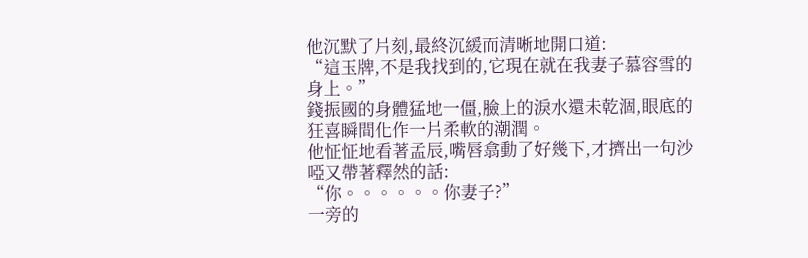他沉默了片刻,最終沉緩而清晰地開口道:
“這玉牌,不是我找到的,它現在就在我妻子慕容雪的身上。”
錢振國的身體猛地一僵,臉上的淚水還未乾涸,眼底的狂喜瞬間化作一片柔軟的潮潤。
他怔怔地看著孟辰,嘴唇翕動了好幾下,才擠出一句沙啞又帶著釋然的話:
“你。。。。。。你妻子?”
一旁的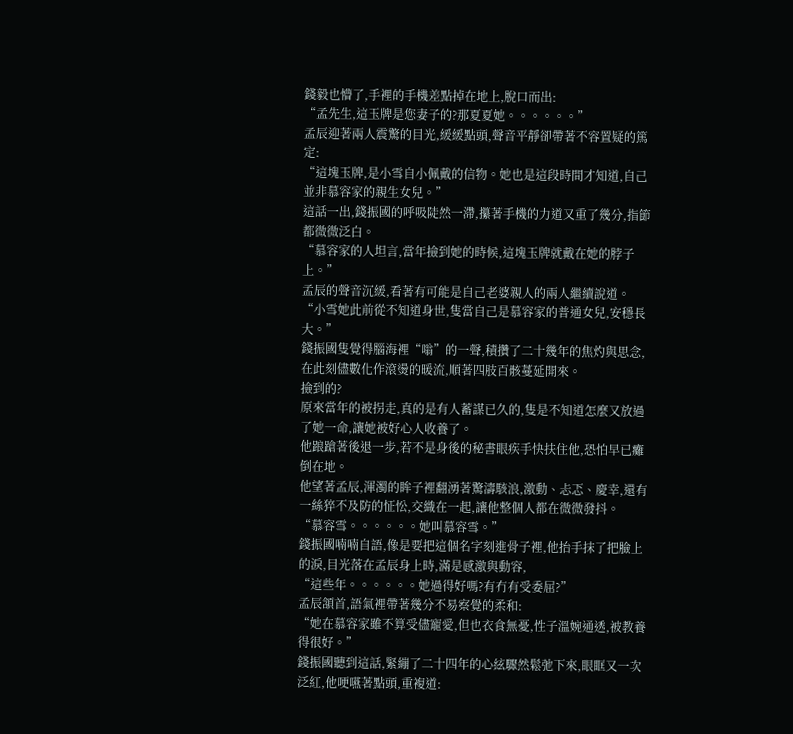錢毅也懵了,手裡的手機差點掉在地上,脫口而出:
“孟先生,這玉牌是您妻子的?那夏夏她。。。。。。”
孟辰迎著兩人震驚的目光,緩緩點頭,聲音平靜卻帶著不容置疑的篤定:
“這塊玉牌,是小雪自小佩戴的信物。她也是這段時間才知道,自己並非慕容家的親生女兒。”
這話一出,錢振國的呼吸陡然一滯,攥著手機的力道又重了幾分,指節都微微泛白。
“慕容家的人坦言,當年撿到她的時候,這塊玉牌就戴在她的脖子上。”
孟辰的聲音沉緩,看著有可能是自己老婆親人的兩人繼續說道。
“小雪她此前從不知道身世,隻當自己是慕容家的普通女兒,安穩長大。”
錢振國隻覺得腦海裡“嗡”的一聲,積攢了二十幾年的焦灼與思念,在此刻儘數化作滾燙的暖流,順著四肢百骸蔓延開來。
撿到的?
原來當年的被拐走,真的是有人蓄謀已久的,隻是不知道怎麼又放過了她一命,讓她被好心人收養了。
他踉蹌著後退一步,若不是身後的秘書眼疾手快扶住他,恐怕早已癱倒在地。
他望著孟辰,渾濁的眸子裡翻湧著驚濤駭浪,激動、忐忑、慶幸,還有一絲猝不及防的怔忪,交織在一起,讓他整個人都在微微發抖。
“慕容雪。。。。。。她叫慕容雪。”
錢振國喃喃自語,像是要把這個名字刻進骨子裡,他抬手抹了把臉上的淚,目光落在孟辰身上時,滿是感激與動容,
“這些年。。。。。。她過得好嗎?有冇有受委屈?”
孟辰頷首,語氣裡帶著幾分不易察覺的柔和:
“她在慕容家雖不算受儘寵愛,但也衣食無憂,性子溫婉通透,被教養得很好。”
錢振國聽到這話,緊繃了二十四年的心絃驟然鬆弛下來,眼眶又一次泛紅,他哽嚥著點頭,重複道: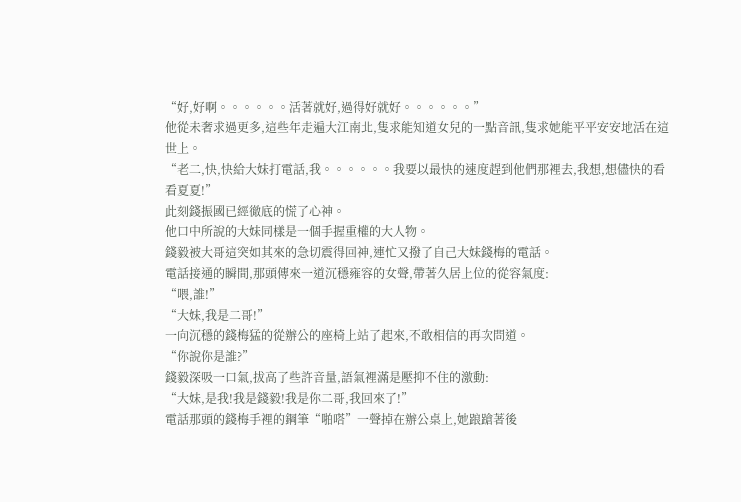“好,好啊。。。。。。活著就好,過得好就好。。。。。。”
他從未奢求過更多,這些年走遍大江南北,隻求能知道女兒的一點音訊,隻求她能平平安安地活在這世上。
“老二,快,快給大妹打電話,我。。。。。。我要以最快的速度趕到他們那裡去,我想,想儘快的看看夏夏!”
此刻錢振國已經徹底的慌了心神。
他口中所說的大妹同樣是一個手握重權的大人物。
錢毅被大哥這突如其來的急切震得回神,連忙又撥了自己大妹錢梅的電話。
電話接通的瞬間,那頭傳來一道沉穩雍容的女聲,帶著久居上位的從容氣度:
“喂,誰!”
“大妹,我是二哥!”
一向沉穩的錢梅猛的從辦公的座椅上站了起來,不敢相信的再次問道。
“你說你是誰?”
錢毅深吸一口氣,拔高了些許音量,語氣裡滿是壓抑不住的激動:
“大妹,是我!我是錢毅!我是你二哥,我回來了!”
電話那頭的錢梅手裡的鋼筆“啪嗒”一聲掉在辦公桌上,她踉蹌著後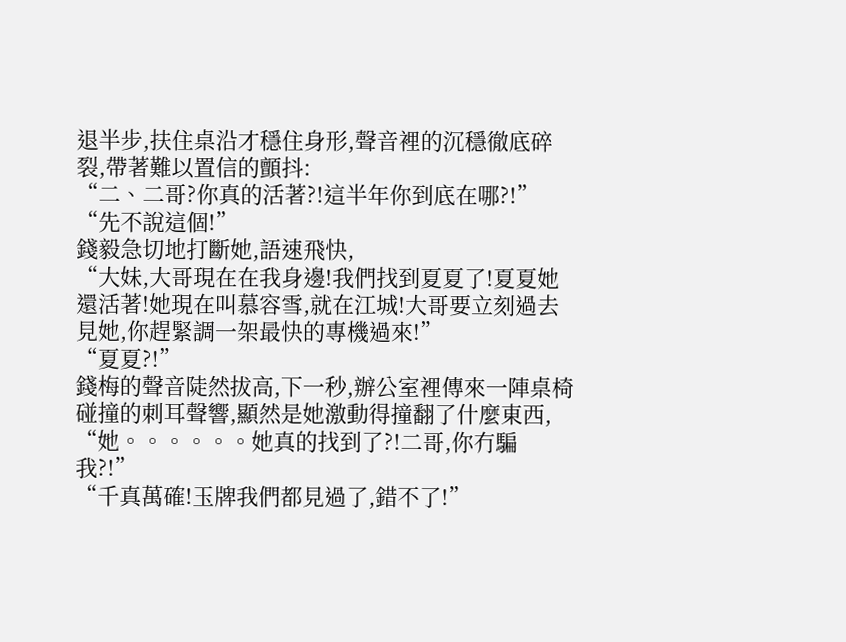退半步,扶住桌沿才穩住身形,聲音裡的沉穩徹底碎裂,帶著難以置信的顫抖:
“二、二哥?你真的活著?!這半年你到底在哪?!”
“先不說這個!”
錢毅急切地打斷她,語速飛快,
“大妹,大哥現在在我身邊!我們找到夏夏了!夏夏她還活著!她現在叫慕容雪,就在江城!大哥要立刻過去見她,你趕緊調一架最快的專機過來!”
“夏夏?!”
錢梅的聲音陡然拔高,下一秒,辦公室裡傳來一陣桌椅碰撞的刺耳聲響,顯然是她激動得撞翻了什麼東西,
“她。。。。。。她真的找到了?!二哥,你冇騙我?!”
“千真萬確!玉牌我們都見過了,錯不了!”